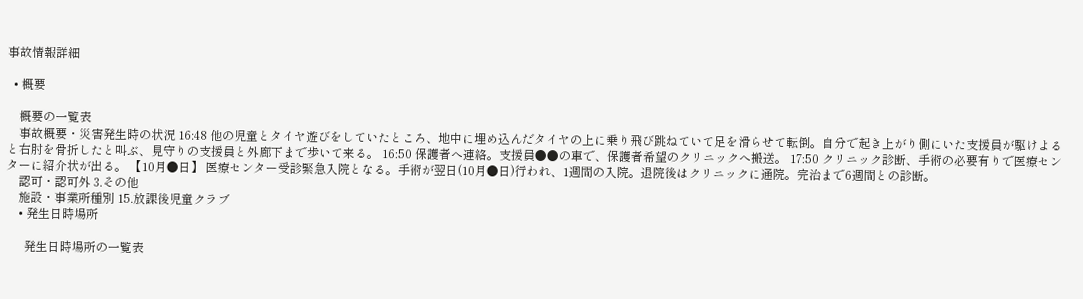事故情報詳細

  • 概要

    概要の一覧表
    事故概要・災害発生時の状況 16:48 他の児童とタイヤ遊びをしていたところ、地中に埋め込んだタイヤの上に乗り飛び跳ねていて足を滑らせて転倒。自分で起き上がり側にいた支援員が駆けよると右肘を骨折したと叫ぶ、見守りの支援員と外廊下まで歩いて来る。 16:50 保護者へ連絡。支援員●●の車で、保護者希望のクリニックへ搬送。 17:50 クリニック診断、手術の必要有りで医療センターに紹介状が出る。 【10月●日】 医療センター受診緊急入院となる。手術が翌日(10月●日)行われ、1週間の入院。退院後はクリニックに通院。完治まで6週間との診断。
    認可・認可外 3.その他
    施設・事業所種別 15.放課後児童クラブ
    • 発生日時場所

      発生日時場所の一覧表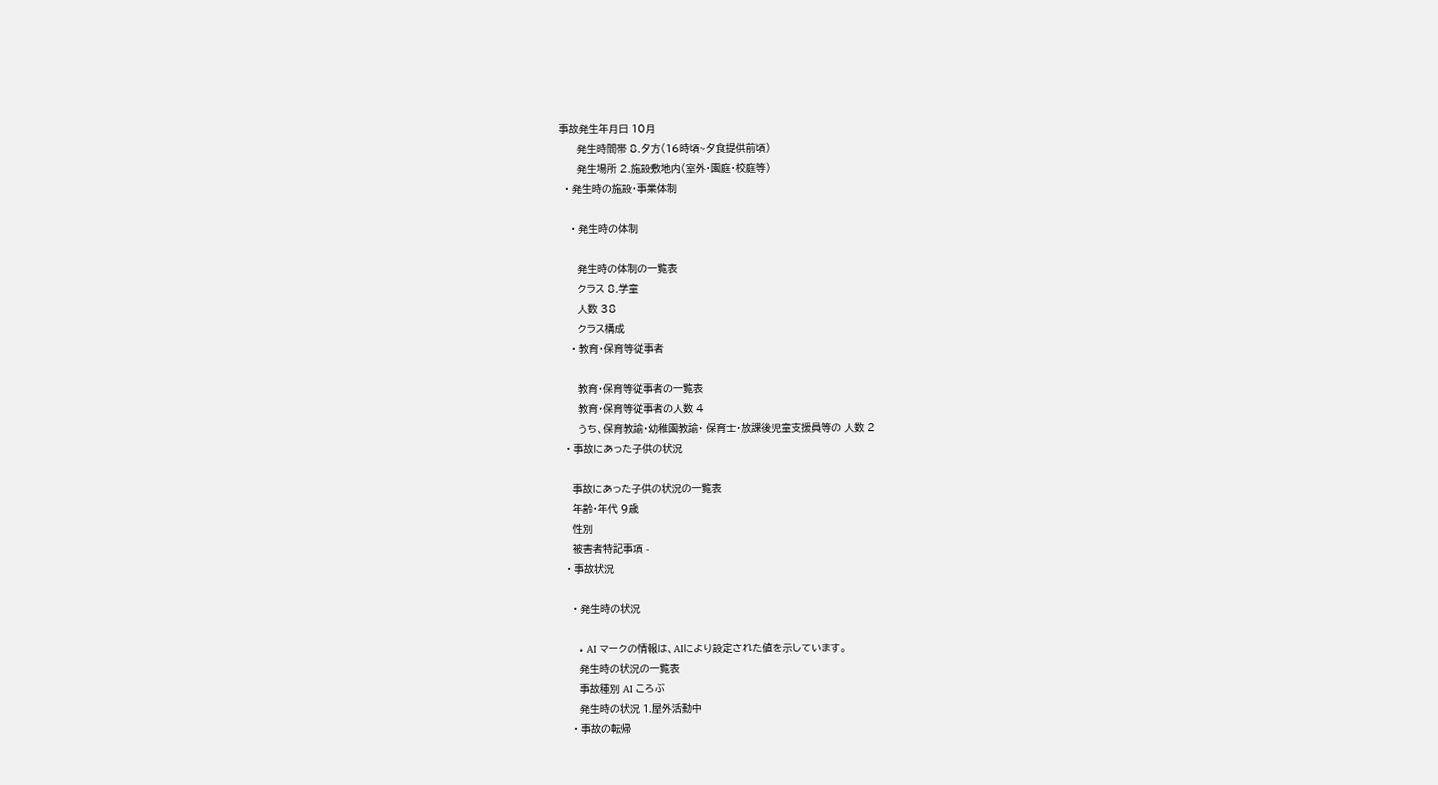事故発生年月日 10月
      発生時間帯 8.夕方(16時頃~夕食提供前頃)
      発生場所 2.施設敷地内(室外・園庭・校庭等)
  • 発生時の施設・事業体制

    • 発生時の体制

      発生時の体制の一覧表
      クラス 8.学童
      人数 38
      クラス構成
    • 教育・保育等従事者

      教育・保育等従事者の一覧表
      教育・保育等従事者の人数 4
      うち、保育教諭・幼稚園教諭・ 保育士・放課後児童支援員等の 人数 2
  • 事故にあった子供の状況

    事故にあった子供の状況の一覧表
    年齢・年代 9歳
    性別
    被害者特記事項 -
  • 事故状況

    • 発生時の状況

      • AI マークの情報は、AIにより設定された値を示しています。
      発生時の状況の一覧表
      事故種別 AI ころぶ
      発生時の状況 1.屋外活動中
    • 事故の転帰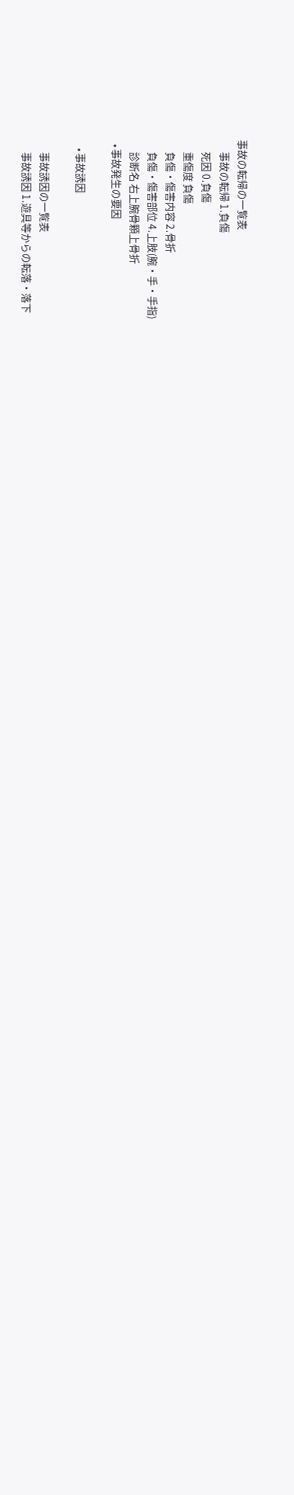事故の転帰の一覧表
      事故の転帰 1.負傷
      死因 0.負傷
      重傷度 負傷
      負傷・傷害内容 2.骨折
      負傷・傷害部位 4.上肢(腕・手・手指)
      診断名 右上腕骨顆上骨折
  • 事故発生の要因

    • 事故誘因

      事故誘因の一覧表
      事故誘因 1.遊具等からの転落・落下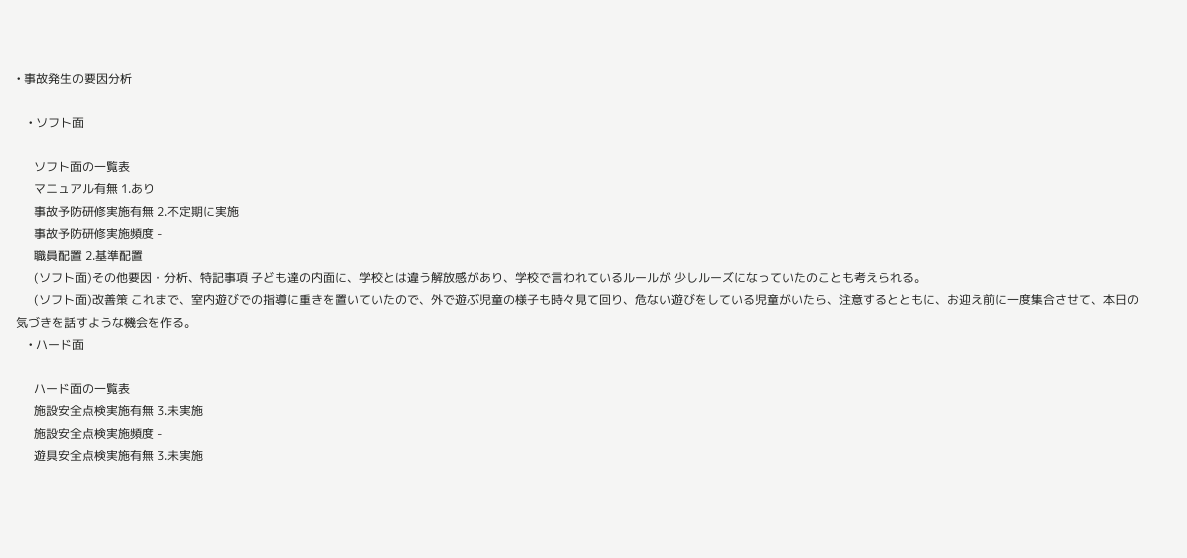• 事故発生の要因分析

    • ソフト面

      ソフト面の一覧表
      マニュアル有無 1.あり
      事故予防研修実施有無 2.不定期に実施
      事故予防研修実施頻度 -
      職員配置 2.基準配置
      (ソフト面)その他要因・分析、特記事項 子ども達の内面に、学校とは違う解放感があり、学校で言われているルールが 少しルーズになっていたのことも考えられる。
      (ソフト面)改善策 これまで、室内遊びでの指導に重きを置いていたので、外で遊ぶ児童の様子も時々見て回り、危ない遊びをしている児童がいたら、注意するとともに、お迎え前に一度集合させて、本日の気づきを話すような機会を作る。
    • ハード面

      ハード面の一覧表
      施設安全点検実施有無 3.未実施
      施設安全点検実施頻度 -
      遊具安全点検実施有無 3.未実施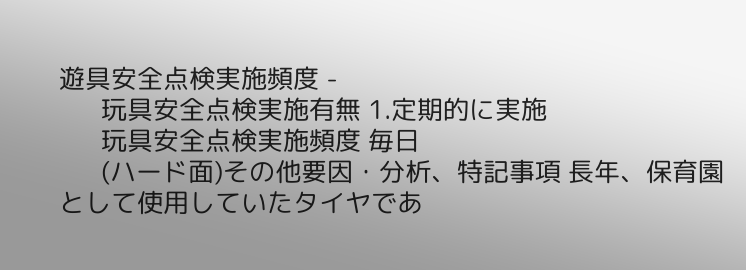遊具安全点検実施頻度 -
      玩具安全点検実施有無 1.定期的に実施
      玩具安全点検実施頻度 毎日
      (ハード面)その他要因・分析、特記事項 長年、保育園として使用していたタイヤであ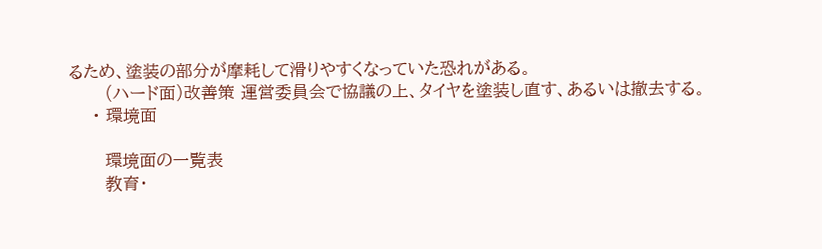るため、塗装の部分が摩耗して滑りやすくなっていた恐れがある。
      (ハード面)改善策 運営委員会で協議の上、タイヤを塗装し直す、あるいは撤去する。
    • 環境面

      環境面の一覧表
      教育・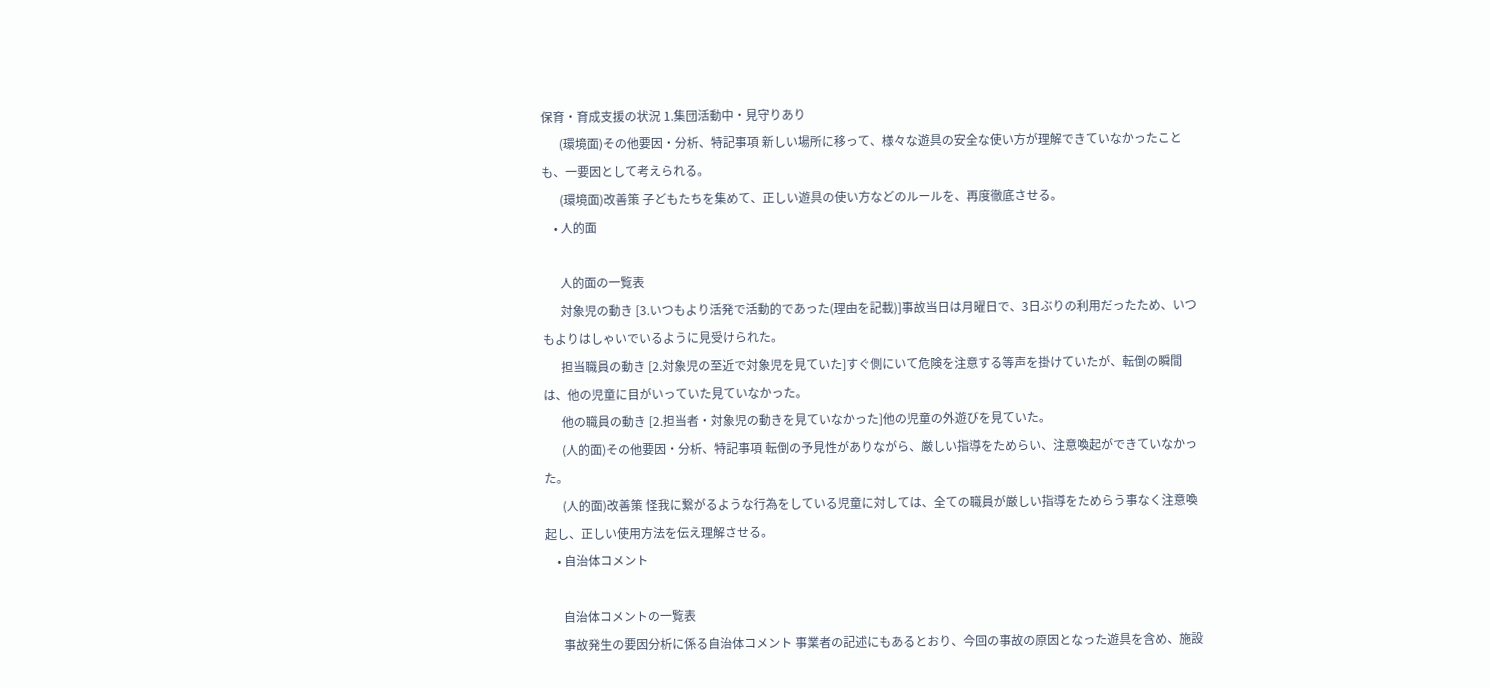保育・育成支援の状況 1.集団活動中・見守りあり
      (環境面)その他要因・分析、特記事項 新しい場所に移って、様々な遊具の安全な使い方が理解できていなかったことも、一要因として考えられる。
      (環境面)改善策 子どもたちを集めて、正しい遊具の使い方などのルールを、再度徹底させる。
    • 人的面

      人的面の一覧表
      対象児の動き [3.いつもより活発で活動的であった(理由を記載)]事故当日は月曜日で、3日ぶりの利用だったため、いつもよりはしゃいでいるように見受けられた。
      担当職員の動き [2.対象児の至近で対象児を見ていた]すぐ側にいて危険を注意する等声を掛けていたが、転倒の瞬間は、他の児童に目がいっていた見ていなかった。
      他の職員の動き [2.担当者・対象児の動きを見ていなかった]他の児童の外遊びを見ていた。
      (人的面)その他要因・分析、特記事項 転倒の予見性がありながら、厳しい指導をためらい、注意喚起ができていなかった。
      (人的面)改善策 怪我に繋がるような行為をしている児童に対しては、全ての職員が厳しい指導をためらう事なく注意喚起し、正しい使用方法を伝え理解させる。
    • 自治体コメント

      自治体コメントの一覧表
      事故発生の要因分析に係る自治体コメント 事業者の記述にもあるとおり、今回の事故の原因となった遊具を含め、施設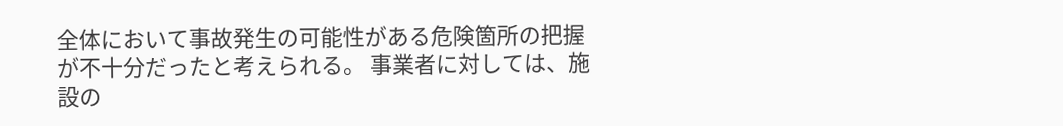全体において事故発生の可能性がある危険箇所の把握が不十分だったと考えられる。 事業者に対しては、施設の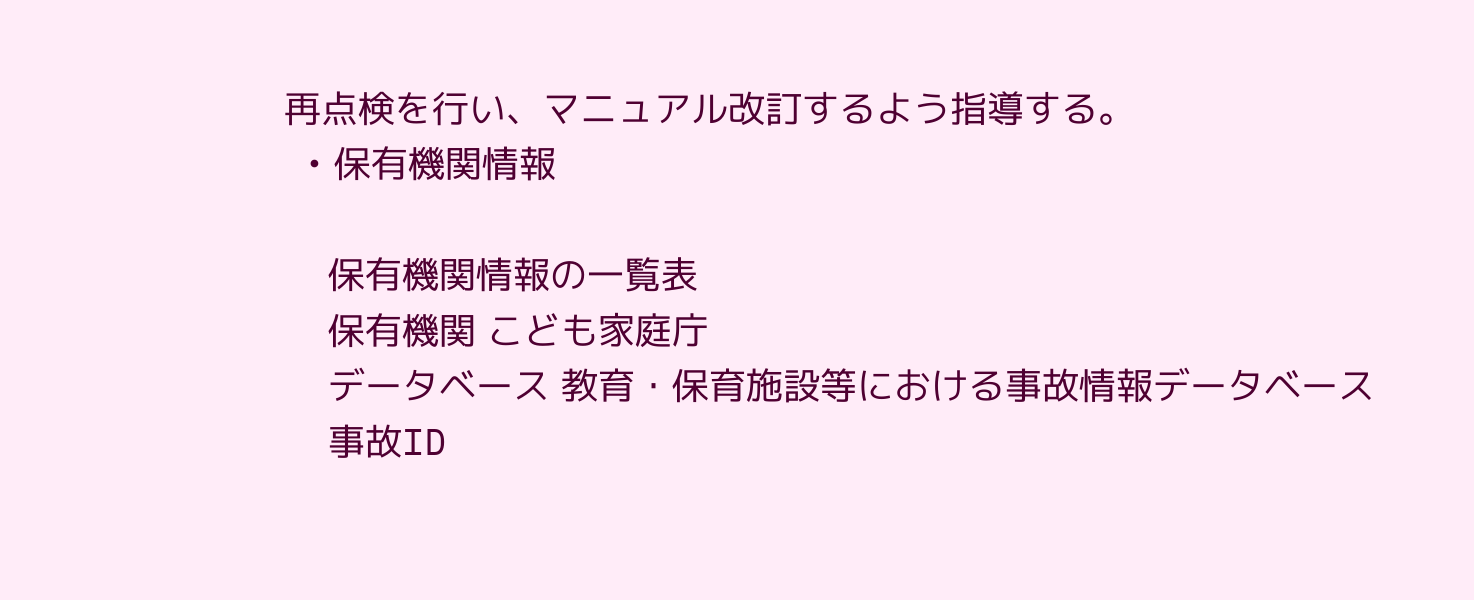再点検を行い、マニュアル改訂するよう指導する。
  • 保有機関情報

    保有機関情報の一覧表
    保有機関 こども家庭庁
    データベース 教育・保育施設等における事故情報データベース
    事故ID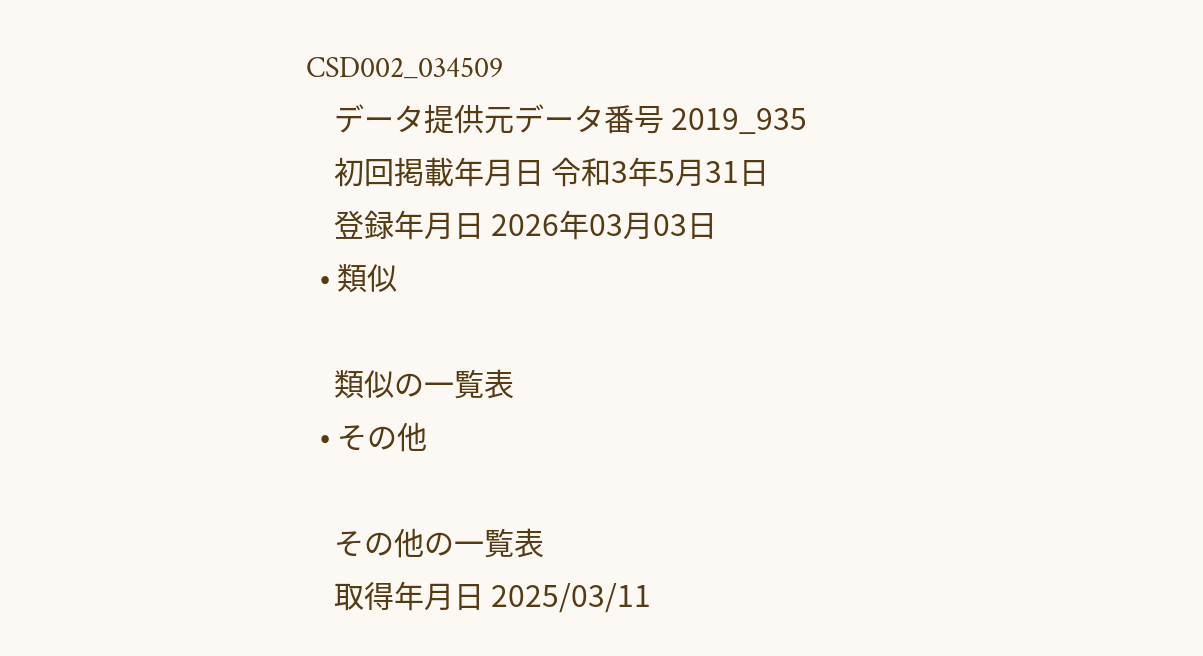CSD002_034509
    データ提供元データ番号 2019_935
    初回掲載年月日 令和3年5月31日
    登録年月日 2026年03月03日
  • 類似

    類似の一覧表
  • その他

    その他の一覧表
    取得年月日 2025/03/11